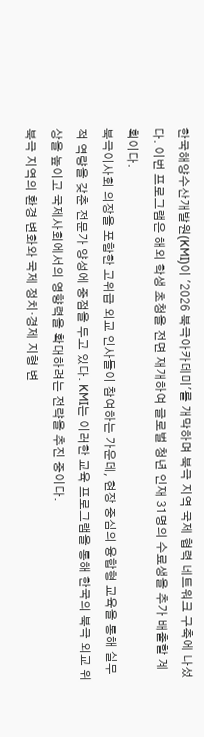한국해양수산개발원(KMI)이 '2026 북극아카데미'를 개막하며 북극 지역 국제 협력 네트워크 구축에 나섰다. 이번 프로그램은 해외 학생 초청을 전면 재개하여 글로벌 청년 인재 31명의 수료생을 추가 배출할 계획이다.
북극이사회 의장을 포함한 고위급 외교 인사들이 참여하는 가운데, 현장 중심의 융합형 교육을 통해 실무적 역량을 갖춘 전문가 양성에 중점을 두고 있다. KMI는 이러한 교육 프로그램을 통해 한국의 북극 외교 위상을 높이고 국제사회에서의 영향력을 확대하려는 전략을 추진 중이다.
북극 지역의 환경 변화와 국제 정치·경제 지형 변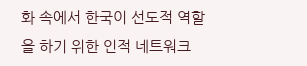화 속에서 한국이 선도적 역할을 하기 위한 인적 네트워크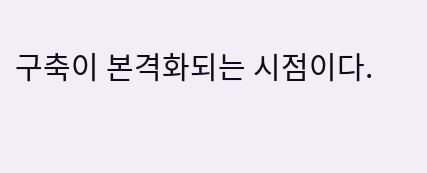구축이 본격화되는 시점이다.